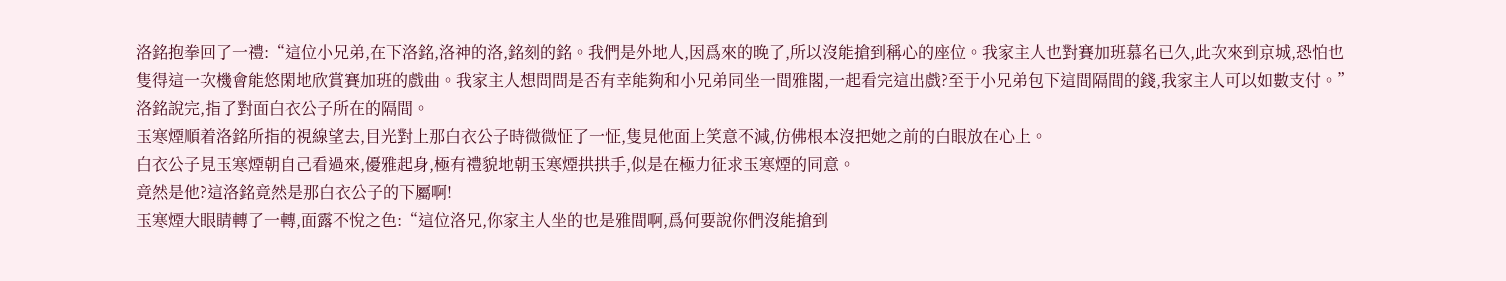洛銘抱拳回了一禮:“這位小兄弟,在下洛銘,洛神的洛,銘刻的銘。我們是外地人,因爲來的晚了,所以沒能搶到稱心的座位。我家主人也對賽加班慕名已久,此次來到京城,恐怕也隻得這一次機會能悠閑地欣賞賽加班的戲曲。我家主人想問問是否有幸能夠和小兄弟同坐一間雅閣,一起看完這出戲?至于小兄弟包下這間隔間的錢,我家主人可以如數支付。”
洛銘說完,指了對面白衣公子所在的隔間。
玉寒煙順着洛銘所指的視線望去,目光對上那白衣公子時微微怔了一怔,隻見他面上笑意不減,仿佛根本沒把她之前的白眼放在心上。
白衣公子見玉寒煙朝自己看過來,優雅起身,極有禮貌地朝玉寒煙拱拱手,似是在極力征求玉寒煙的同意。
竟然是他?這洛銘竟然是那白衣公子的下屬啊!
玉寒煙大眼睛轉了一轉,面露不悅之色:“這位洛兄,你家主人坐的也是雅間啊,爲何要說你們沒能搶到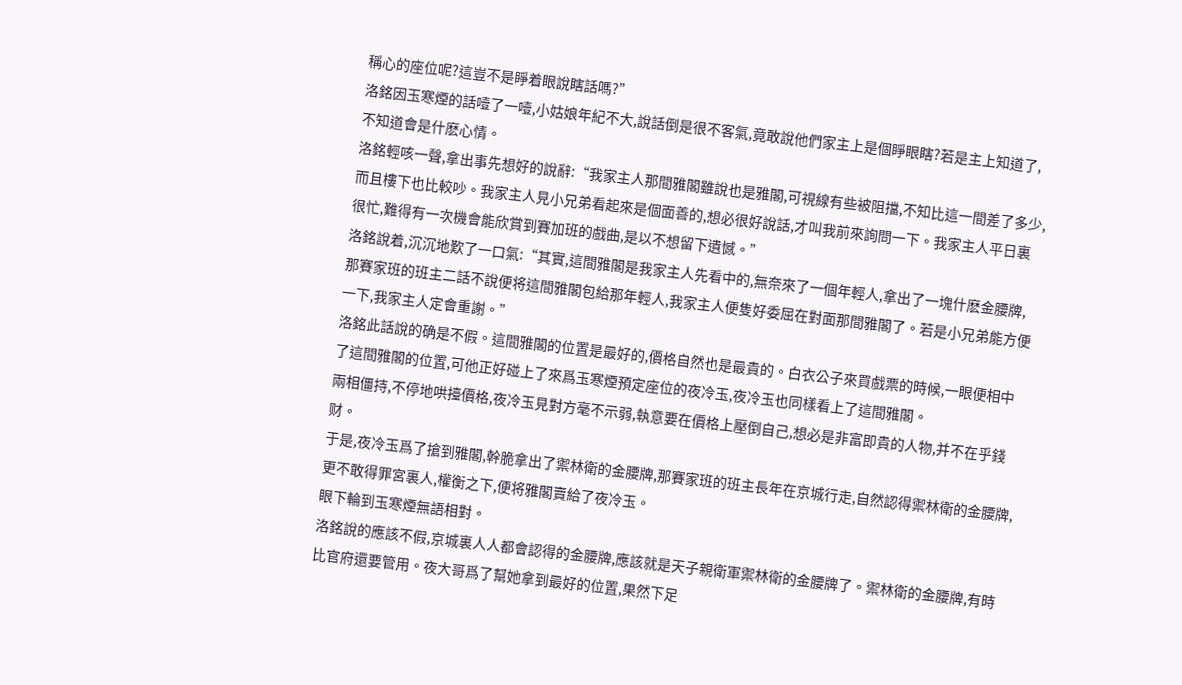稱心的座位呢?這豈不是睜着眼說瞎話嗎?”
洛銘因玉寒煙的話噎了一噎,小姑娘年紀不大,說話倒是很不客氣,竟敢說他們家主上是個睜眼瞎?若是主上知道了,不知道會是什麽心情。
洛銘輕咳一聲,拿出事先想好的說辭:“我家主人那間雅閣雖說也是雅閣,可視線有些被阻擋,不知比這一間差了多少,而且樓下也比較吵。我家主人見小兄弟看起來是個面善的,想必很好說話,才叫我前來詢問一下。我家主人平日裏很忙,難得有一次機會能欣賞到賽加班的戲曲,是以不想留下遺憾。”
洛銘說着,沉沉地歎了一口氣:“其實,這間雅閣是我家主人先看中的,無奈來了一個年輕人,拿出了一塊什麽金腰牌,那賽家班的班主二話不說便将這間雅閣包給那年輕人,我家主人便隻好委屈在對面那間雅閣了。若是小兄弟能方便一下,我家主人定會重謝。”
洛銘此話說的确是不假。這間雅閣的位置是最好的,價格自然也是最貴的。白衣公子來買戲票的時候,一眼便相中了這間雅閣的位置,可他正好碰上了來爲玉寒煙預定座位的夜冷玉,夜冷玉也同樣看上了這間雅閣。
兩相僵持,不停地哄擡價格,夜冷玉見對方毫不示弱,執意要在價格上壓倒自己,想必是非富即貴的人物,并不在乎錢财。
于是,夜冷玉爲了搶到雅閣,幹脆拿出了禦林衛的金腰牌,那賽家班的班主長年在京城行走,自然認得禦林衛的金腰牌,更不敢得罪宮裏人,權衡之下,便将雅閣賣給了夜冷玉。
眼下輪到玉寒煙無語相對。
洛銘說的應該不假,京城裏人人都會認得的金腰牌,應該就是天子親衛軍禦林衛的金腰牌了。禦林衛的金腰牌,有時比官府還要管用。夜大哥爲了幫她拿到最好的位置,果然下足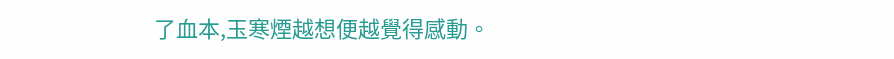了血本,玉寒煙越想便越覺得感動。